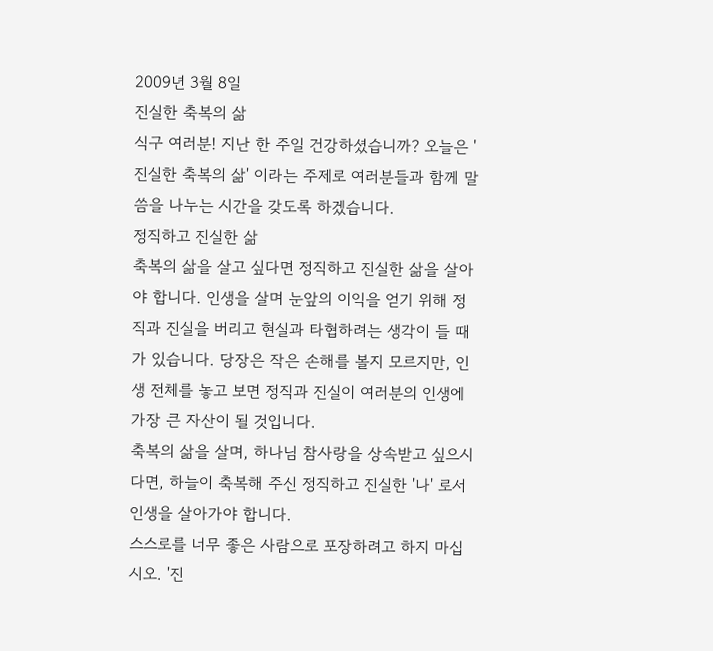2009년 3월 8일
진실한 축복의 삶
식구 여러분! 지난 한 주일 건강하셨습니까? 오늘은 '진실한 축복의 삶' 이라는 주제로 여러분들과 함께 말씀을 나누는 시간을 갖도록 하겠습니다.
정직하고 진실한 삶
축복의 삶을 살고 싶다면 정직하고 진실한 삶을 살아야 합니다. 인생을 살며 눈앞의 이익을 얻기 위해 정직과 진실을 버리고 현실과 타협하려는 생각이 들 때가 있습니다. 당장은 작은 손해를 볼지 모르지만, 인생 전체를 놓고 보면 정직과 진실이 여러분의 인생에 가장 큰 자산이 될 것입니다.
축복의 삶을 살며, 하나님 참사랑을 상속받고 싶으시다면, 하늘이 축복해 주신 정직하고 진실한 '나' 로서 인생을 살아가야 합니다.
스스로를 너무 좋은 사람으로 포장하려고 하지 마십시오. '진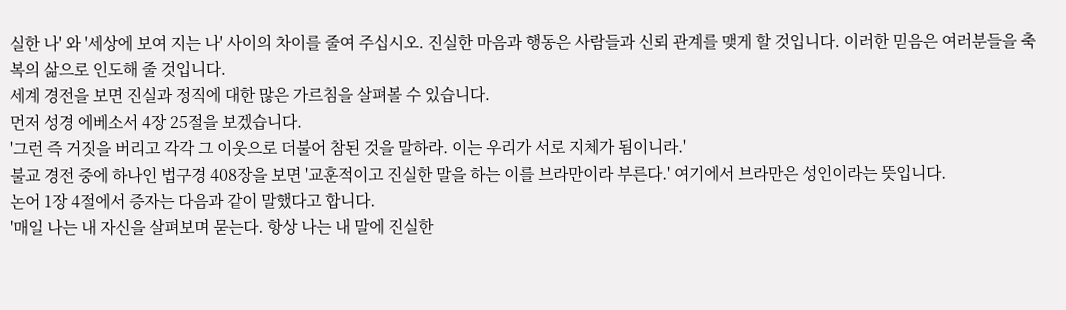실한 나' 와 '세상에 보여 지는 나' 사이의 차이를 줄여 주십시오. 진실한 마음과 행동은 사람들과 신뢰 관계를 맺게 할 것입니다. 이러한 믿음은 여러분들을 축복의 삶으로 인도해 줄 것입니다.
세계 경전을 보면 진실과 정직에 대한 많은 가르침을 살펴볼 수 있습니다.
먼저 성경 에베소서 4장 25절을 보겠습니다.
'그런 즉 거짓을 버리고 각각 그 이웃으로 더불어 참된 것을 말하라. 이는 우리가 서로 지체가 됨이니라.'
불교 경전 중에 하나인 법구경 408장을 보면 '교훈적이고 진실한 말을 하는 이를 브라만이라 부른다.' 여기에서 브라만은 성인이라는 뜻입니다.
논어 1장 4절에서 증자는 다음과 같이 말했다고 합니다.
'매일 나는 내 자신을 살펴보며 묻는다. 항상 나는 내 말에 진실한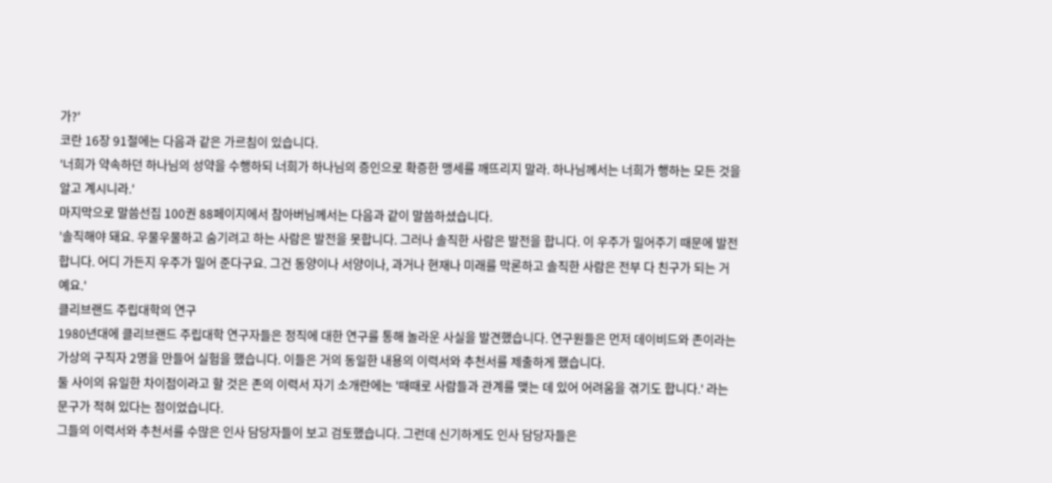가?'
코란 16장 91절에는 다음과 같은 가르침이 있습니다.
'너희가 약속하던 하나님의 성약을 수행하되 너희가 하나님의 증인으로 확증한 맹세를 깨뜨리지 말라. 하나님께서는 너희가 행하는 모든 것을 알고 계시니라.'
마지막으로 말씀선집 100권 88페이지에서 참아버님께서는 다음과 같이 말씀하셨습니다.
'솔직해야 돼요. 우물우물하고 숨기려고 하는 사람은 발전을 못합니다. 그러나 솔직한 사람은 발전을 합니다. 이 우주가 밀어주기 때문에 발전합니다. 어디 가든지 우주가 밀어 준다구요. 그건 동양이나 서양이나, 과거나 현재나 미래를 막론하고 솔직한 사람은 전부 다 친구가 되는 거예요.'
클리브랜드 주립대학의 연구
1980년대에 클리브랜드 주립대학 연구자들은 정직에 대한 연구를 통해 놀라운 사실을 발견했습니다. 연구원들은 먼저 데이비드와 존이라는 가상의 구직자 2명을 만들어 실험을 했습니다. 이들은 거의 동일한 내용의 이력서와 추천서를 제출하게 했습니다.
둘 사이의 유일한 차이점이라고 할 것은 존의 이력서 자기 소개란에는 '때때로 사람들과 관계를 맺는 데 있어 어려움을 겪기도 합니다.' 라는 문구가 적혀 있다는 점이었습니다.
그들의 이력서와 추천서를 수많은 인사 담당자들이 보고 검토했습니다. 그런데 신기하게도 인사 담당자들은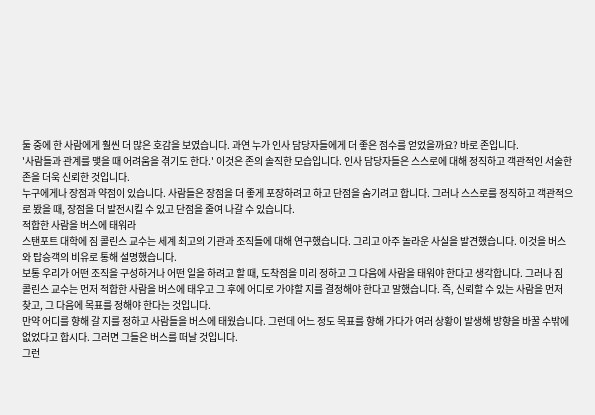둘 중에 한 사람에게 훨씬 더 많은 호감을 보였습니다. 과연 누가 인사 담당자들에게 더 좋은 점수를 얻었을까요? 바로 존입니다.
'사람들과 관계를 맺을 때 어려움을 겪기도 한다.' 이것은 존의 솔직한 모습입니다. 인사 담당자들은 스스로에 대해 정직하고 객관적인 서술한 존을 더욱 신뢰한 것입니다.
누구에게나 장점과 약점이 있습니다. 사람들은 장점을 더 좋게 포장하려고 하고 단점을 숨기려고 합니다. 그러나 스스로를 정직하고 객관적으로 봤을 때, 장점을 더 발전시킬 수 있고 단점을 줄여 나갈 수 있습니다.
적합한 사람을 버스에 태워라
스탠포트 대학에 짐 콜린스 교수는 세계 최고의 기관과 조직들에 대해 연구했습니다. 그리고 아주 놀라운 사실을 발견했습니다. 이것을 버스와 탑승객의 비유로 통해 설명했습니다.
보통 우리가 어떤 조직을 구성하거나 어떤 일을 하려고 할 때, 도착점을 미리 정하고 그 다음에 사람을 태워야 한다고 생각합니다. 그러나 짐 콜린스 교수는 먼저 적합한 사람을 버스에 태우고 그 후에 어디로 가야할 지를 결정해야 한다고 말했습니다. 즉, 신뢰할 수 있는 사람을 먼저 찾고, 그 다음에 목표를 정해야 한다는 것입니다.
만약 어디를 향해 갈 지를 정하고 사람들을 버스에 태웠습니다. 그런데 어느 정도 목표를 향해 가다가 여러 상황이 발생해 방향을 바꿀 수밖에 없었다고 합시다. 그러면 그들은 버스를 떠날 것입니다.
그런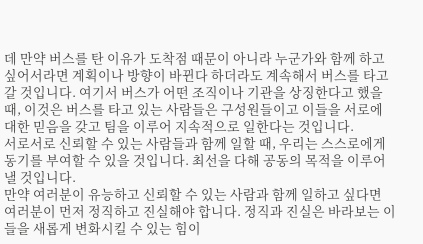데 만약 버스를 탄 이유가 도착점 때문이 아니라 누군가와 함께 하고 싶어서라면 계획이나 방향이 바뀐다 하더라도 계속해서 버스를 타고 갈 것입니다. 여기서 버스가 어떤 조직이나 기관을 상징한다고 했을 때, 이것은 버스를 타고 있는 사람들은 구성원들이고 이들을 서로에 대한 믿음을 갖고 팀을 이루어 지속적으로 일한다는 것입니다.
서로서로 신뢰할 수 있는 사람들과 함께 일할 때, 우리는 스스로에게 동기를 부여할 수 있을 것입니다. 최선을 다해 공동의 목적을 이루어 낼 것입니다.
만약 여러분이 유능하고 신뢰할 수 있는 사람과 함께 일하고 싶다면 여러분이 먼저 정직하고 진실해야 합니다. 정직과 진실은 바라보는 이들을 새롭게 변화시킬 수 있는 힘이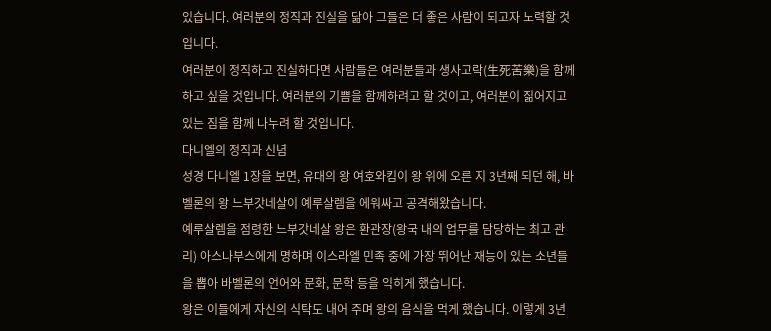있습니다. 여러분의 정직과 진실을 닮아 그들은 더 좋은 사람이 되고자 노력할 것입니다.
여러분이 정직하고 진실하다면 사람들은 여러분들과 생사고락(生死苦樂)을 함께하고 싶을 것입니다. 여러분의 기쁨을 함께하려고 할 것이고, 여러분이 짊어지고 있는 짐을 함께 나누려 할 것입니다.
다니엘의 정직과 신념
성경 다니엘 1장을 보면, 유대의 왕 여호와킴이 왕 위에 오른 지 3년째 되던 해, 바벨론의 왕 느부갓네살이 예루살렘을 에워싸고 공격해왔습니다.
예루살렘을 점령한 느부갓네살 왕은 환관장(왕국 내의 업무를 담당하는 최고 관리) 아스나부스에게 명하며 이스라엘 민족 중에 가장 뛰어난 재능이 있는 소년들을 뽑아 바벨론의 언어와 문화, 문학 등을 익히게 했습니다.
왕은 이들에게 자신의 식탁도 내어 주며 왕의 음식을 먹게 했습니다. 이렇게 3년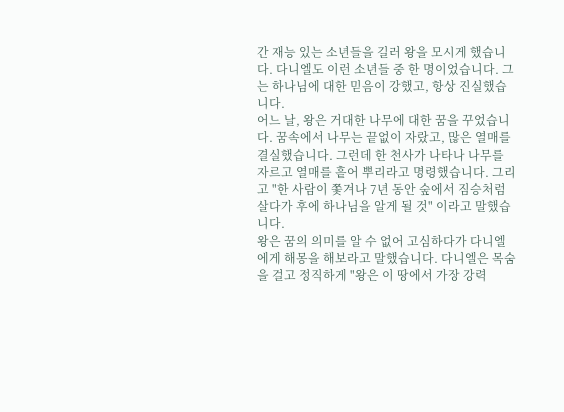간 재능 있는 소년들을 길러 왕을 모시게 했습니다. 다니엘도 이런 소년들 중 한 명이었습니다. 그는 하나님에 대한 믿음이 강했고, 항상 진실했습니다.
어느 날, 왕은 거대한 나무에 대한 꿈을 꾸었습니다. 꿈속에서 나무는 끝없이 자랐고, 많은 열매를 결실했습니다. 그런데 한 천사가 나타나 나무를 자르고 열매를 흩어 뿌리라고 명령했습니다. 그리고 "한 사람이 쫓겨나 7년 동안 숲에서 짐승처럼 살다가 후에 하나님을 알게 될 것" 이라고 말했습니다.
왕은 꿈의 의미를 알 수 없어 고심하다가 다니엘에게 해몽을 해보라고 말했습니다. 다니엘은 목숨을 걸고 정직하게 "왕은 이 땅에서 가장 강력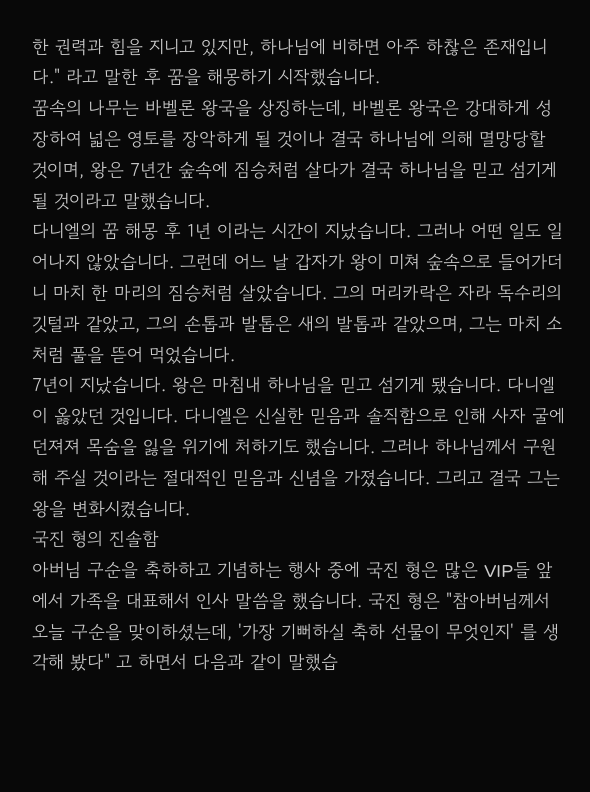한 권력과 힘을 지니고 있지만, 하나님에 비하면 아주 하찮은 존재입니다." 라고 말한 후 꿈을 해몽하기 시작했습니다.
꿈속의 나무는 바벨론 왕국을 상징하는데, 바벨론 왕국은 강대하게 성장하여 넓은 영토를 장악하게 될 것이나 결국 하나님에 의해 멸망당할 것이며, 왕은 7년간 숲속에 짐승처럼 살다가 결국 하나님을 믿고 섬기게 될 것이라고 말했습니다.
다니엘의 꿈 해몽 후 1년 이라는 시간이 지났습니다. 그러나 어떤 일도 일어나지 않았습니다. 그런데 어느 날 갑자가 왕이 미쳐 숲속으로 들어가더니 마치 한 마리의 짐승처럼 살았습니다. 그의 머리카락은 자라 독수리의 깃털과 같았고, 그의 손톱과 발톱은 새의 발톱과 같았으며, 그는 마치 소처럼 풀을 뜯어 먹었습니다.
7년이 지났습니다. 왕은 마침내 하나님을 믿고 섬기게 됐습니다. 다니엘이 옳았던 것입니다. 다니엘은 신실한 믿음과 솔직함으로 인해 사자 굴에 던져져 목숨을 잃을 위기에 처하기도 했습니다. 그러나 하나님께서 구원해 주실 것이라는 절대적인 믿음과 신념을 가졌습니다. 그리고 결국 그는 왕을 변화시켰습니다.
국진 형의 진솔함
아버님 구순을 축하하고 기념하는 행사 중에 국진 형은 많은 VIP들 앞에서 가족을 대표해서 인사 말씀을 했습니다. 국진 형은 "참아버님께서 오늘 구순을 맞이하셨는데, '가장 기뻐하실 축하 선물이 무엇인지' 를 생각해 봤다" 고 하면서 다음과 같이 말했습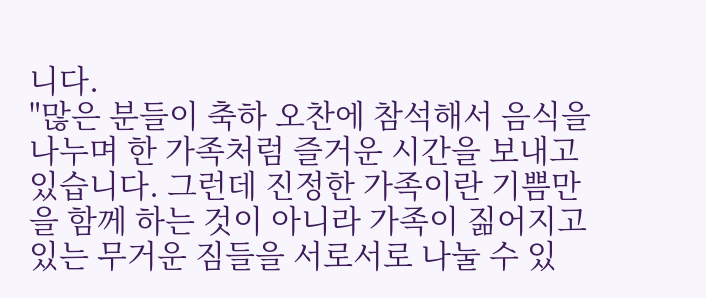니다.
"많은 분들이 축하 오찬에 참석해서 음식을 나누며 한 가족처럼 즐거운 시간을 보내고 있습니다. 그런데 진정한 가족이란 기쁨만을 함께 하는 것이 아니라 가족이 짊어지고 있는 무거운 짐들을 서로서로 나눌 수 있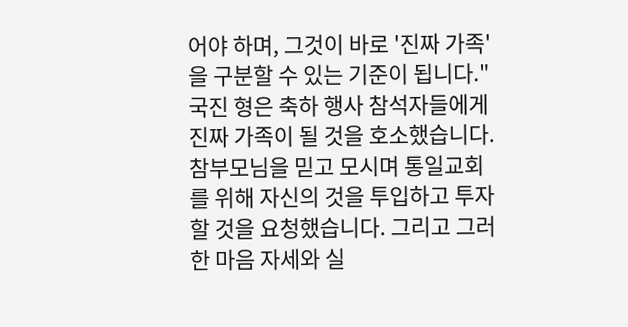어야 하며, 그것이 바로 '진짜 가족' 을 구분할 수 있는 기준이 됩니다."
국진 형은 축하 행사 참석자들에게 진짜 가족이 될 것을 호소했습니다. 참부모님을 믿고 모시며 통일교회를 위해 자신의 것을 투입하고 투자할 것을 요청했습니다. 그리고 그러한 마음 자세와 실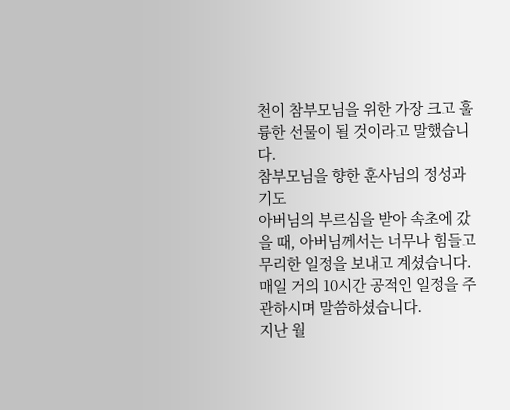천이 참부모님을 위한 가장 크고 훌륭한 선물이 될 것이라고 말했습니다.
참부모님을 향한 훈사님의 정성과 기도
아버님의 부르심을 받아 속초에 갔을 때, 아버님께서는 너무나 힘들고 무리한 일정을 보내고 계셨습니다. 매일 거의 10시간 공적인 일정을 주관하시며 말씀하셨습니다.
지난 월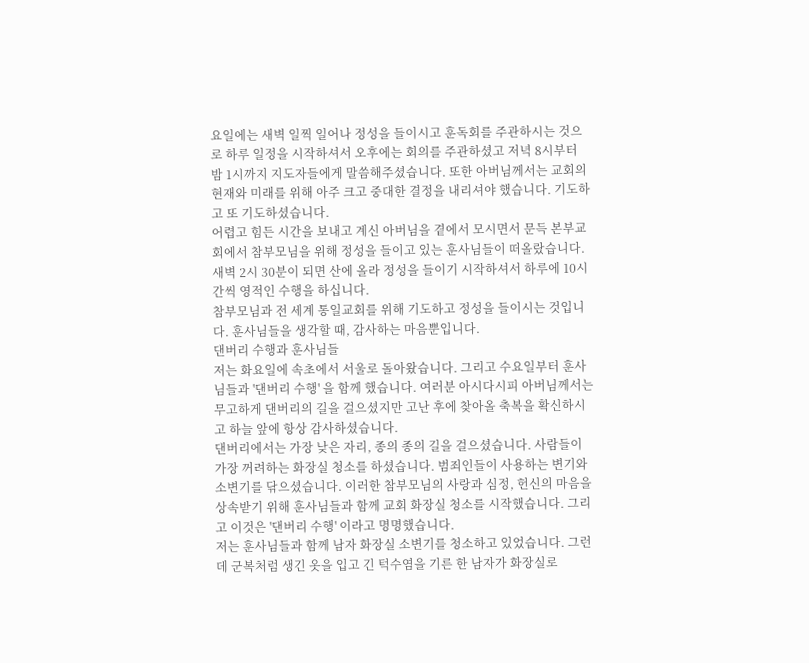요일에는 새벽 일찍 일어나 정성을 들이시고 훈독회를 주관하시는 것으로 하루 일정을 시작하셔서 오후에는 회의를 주관하셨고 저녁 8시부터 밤 1시까지 지도자들에게 말씀해주셨습니다. 또한 아버님께서는 교회의 현재와 미래를 위해 아주 크고 중대한 결정을 내리셔야 했습니다. 기도하고 또 기도하셨습니다.
어렵고 힘든 시간을 보내고 계신 아버님을 곁에서 모시면서 문득 본부교회에서 참부모님을 위해 정성을 들이고 있는 훈사님들이 떠올랐습니다. 새벽 2시 30분이 되면 산에 올라 정성을 들이기 시작하셔서 하루에 10시간씩 영적인 수행을 하십니다.
참부모님과 전 세계 통일교회를 위해 기도하고 정성을 들이시는 것입니다. 훈사님들을 생각할 때, 감사하는 마음뿐입니다.
댄버리 수행과 훈사님들
저는 화요일에 속초에서 서울로 돌아왔습니다. 그리고 수요일부터 훈사님들과 '댄버리 수행' 을 함께 했습니다. 여러분 아시다시피 아버님께서는 무고하게 댄버리의 길을 걸으셨지만 고난 후에 찾아올 축복을 확신하시고 하늘 앞에 항상 감사하셨습니다.
댄버리에서는 가장 낮은 자리, 종의 종의 길을 걸으셨습니다. 사람들이 가장 꺼려하는 화장실 청소를 하셨습니다. 범죄인들이 사용하는 변기와 소변기를 닦으셨습니다. 이러한 참부모님의 사랑과 심정, 헌신의 마음을 상속받기 위해 훈사님들과 함께 교회 화장실 청소를 시작했습니다. 그리고 이것은 '댄버리 수행' 이라고 명명했습니다.
저는 훈사님들과 함께 남자 화장실 소변기를 청소하고 있었습니다. 그런데 군복처럼 생긴 옷을 입고 긴 턱수염을 기른 한 남자가 화장실로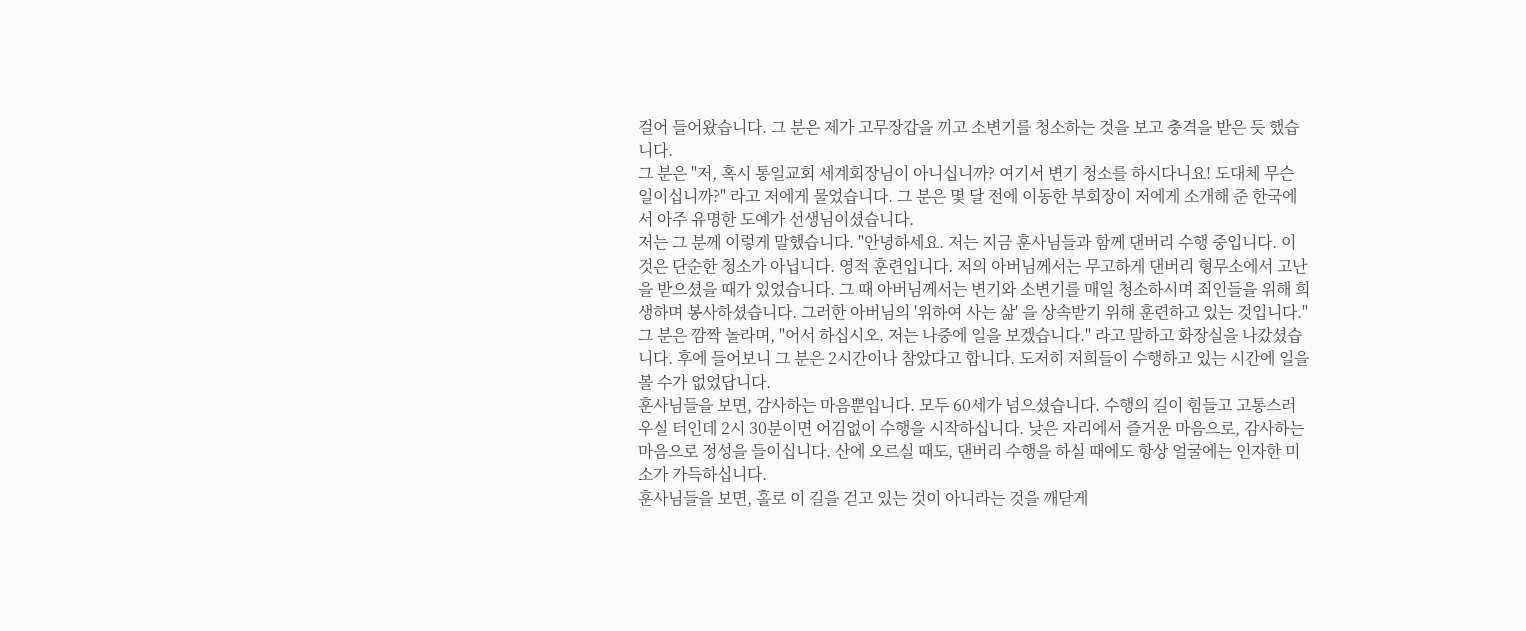걸어 들어왔습니다. 그 분은 제가 고무장갑을 끼고 소변기를 청소하는 것을 보고 충격을 받은 듯 했습니다.
그 분은 "저, 혹시 통일교회 세계회장님이 아니십니까? 여기서 변기 청소를 하시다니요! 도대체 무슨 일이십니까?" 라고 저에게 물었습니다. 그 분은 몇 달 전에 이동한 부회장이 저에게 소개해 준 한국에서 아주 유명한 도예가 선생님이셨습니다.
저는 그 분께 이렇게 말했습니다. "안녕하세요. 저는 지금 훈사님들과 함께 댄버리 수행 중입니다. 이것은 단순한 청소가 아닙니다. 영적 훈련입니다. 저의 아버님께서는 무고하게 댄버리 형무소에서 고난을 받으셨을 때가 있었습니다. 그 때 아버님께서는 변기와 소변기를 매일 청소하시며 죄인들을 위해 희생하며 봉사하셨습니다. 그러한 아버님의 '위하여 사는 삶' 을 상속받기 위해 훈련하고 있는 것입니다."
그 분은 깜짝 놀라며, "어서 하십시오. 저는 나중에 일을 보겠습니다." 라고 말하고 화장실을 나갔셨습니다. 후에 들어보니 그 분은 2시간이나 참았다고 합니다. 도저히 저희들이 수행하고 있는 시간에 일을 볼 수가 없었답니다.
훈사님들을 보면, 감사하는 마음뿐입니다. 모두 60세가 넘으셨습니다. 수행의 길이 힘들고 고통스러우실 터인데 2시 30분이면 어김없이 수행을 시작하십니다. 낮은 자리에서 즐거운 마음으로, 감사하는 마음으로 정성을 들이십니다. 산에 오르실 때도, 댄버리 수행을 하실 때에도 항상 얼굴에는 인자한 미소가 가득하십니다.
훈사님들을 보면, 홀로 이 길을 걷고 있는 것이 아니라는 것을 깨닫게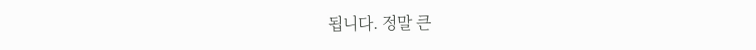됩니다. 정말 큰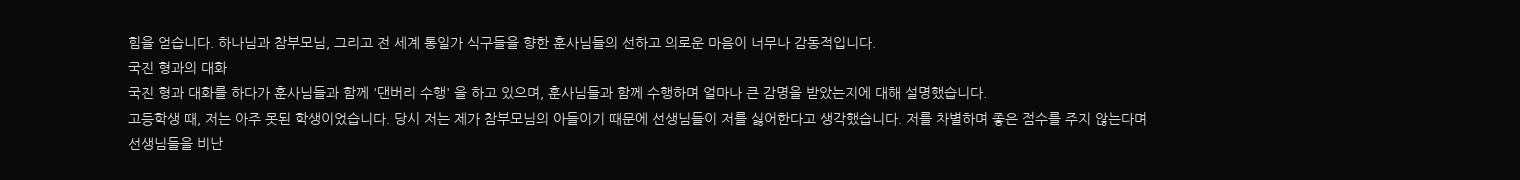힘을 얻습니다. 하나님과 참부모님, 그리고 전 세계 통일가 식구들을 향한 훈사님들의 선하고 의로운 마음이 너무나 감동적입니다.
국진 형과의 대화
국진 형과 대화를 하다가 훈사님들과 함께 '댄버리 수행' 을 하고 있으며, 훈사님들과 함께 수행하며 얼마나 큰 감명을 받았는지에 대해 설명했습니다.
고등학생 때, 저는 아주 못된 학생이었습니다. 당시 저는 제가 참부모님의 아들이기 때문에 선생님들이 저를 싫어한다고 생각했습니다. 저를 차별하며 좋은 점수를 주지 않는다며 선생님들을 비난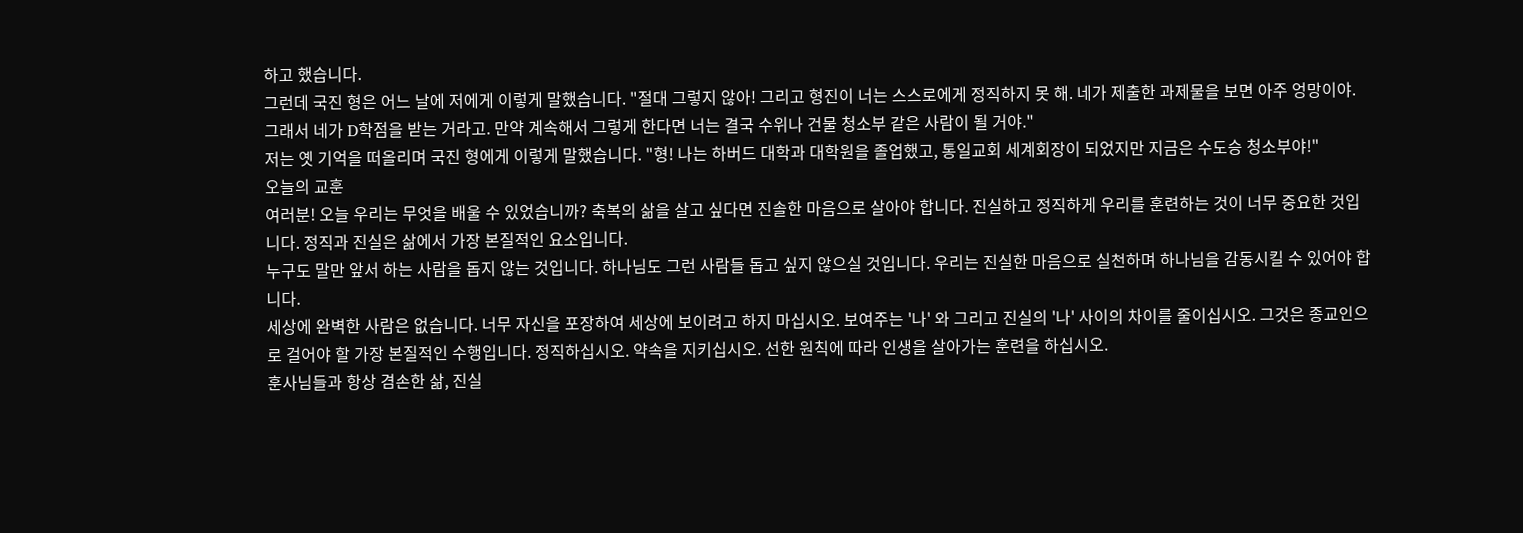하고 했습니다.
그런데 국진 형은 어느 날에 저에게 이렇게 말했습니다. "절대 그렇지 않아! 그리고 형진이 너는 스스로에게 정직하지 못 해. 네가 제출한 과제물을 보면 아주 엉망이야. 그래서 네가 D학점을 받는 거라고. 만약 계속해서 그렇게 한다면 너는 결국 수위나 건물 청소부 같은 사람이 될 거야."
저는 옛 기억을 떠올리며 국진 형에게 이렇게 말했습니다. "형! 나는 하버드 대학과 대학원을 졸업했고, 통일교회 세계회장이 되었지만 지금은 수도승 청소부야!"
오늘의 교훈
여러분! 오늘 우리는 무엇을 배울 수 있었습니까? 축복의 삶을 살고 싶다면 진솔한 마음으로 살아야 합니다. 진실하고 정직하게 우리를 훈련하는 것이 너무 중요한 것입니다. 정직과 진실은 삶에서 가장 본질적인 요소입니다.
누구도 말만 앞서 하는 사람을 돕지 않는 것입니다. 하나님도 그런 사람들 돕고 싶지 않으실 것입니다. 우리는 진실한 마음으로 실천하며 하나님을 감동시킬 수 있어야 합니다.
세상에 완벽한 사람은 없습니다. 너무 자신을 포장하여 세상에 보이려고 하지 마십시오. 보여주는 '나' 와 그리고 진실의 '나' 사이의 차이를 줄이십시오. 그것은 종교인으로 걸어야 할 가장 본질적인 수행입니다. 정직하십시오. 약속을 지키십시오. 선한 원칙에 따라 인생을 살아가는 훈련을 하십시오.
훈사님들과 항상 겸손한 삶, 진실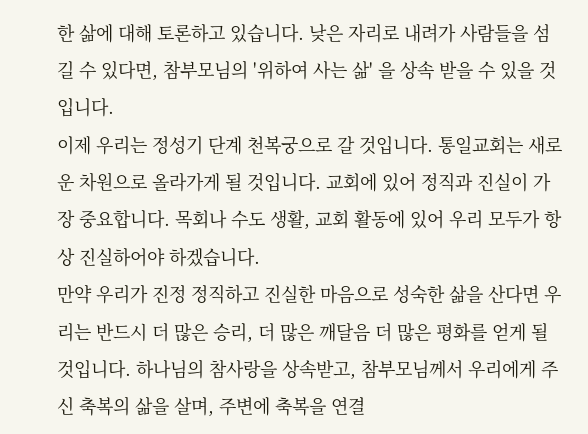한 삶에 대해 토론하고 있습니다. 낮은 자리로 내려가 사람들을 섬길 수 있다면, 참부모님의 '위하여 사는 삶' 을 상속 받을 수 있을 것입니다.
이제 우리는 정성기 단계 천복궁으로 갈 것입니다. 통일교회는 새로운 차원으로 올라가게 될 것입니다. 교회에 있어 정직과 진실이 가장 중요합니다. 목회나 수도 생활, 교회 활동에 있어 우리 모두가 항상 진실하어야 하겠습니다.
만약 우리가 진정 정직하고 진실한 마음으로 성숙한 삶을 산다면 우리는 반드시 더 많은 승리, 더 많은 깨달음 더 많은 평화를 얻게 될 것입니다. 하나님의 참사랑을 상속받고, 참부모님께서 우리에게 주신 축복의 삶을 살며, 주변에 축복을 연결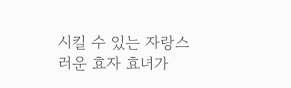시킬 수 있는 자랑스러운 효자 효녀가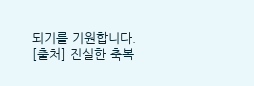되기를 기원합니다.
[출처] 진실한 축복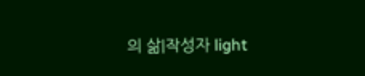의 삶|작성자 light